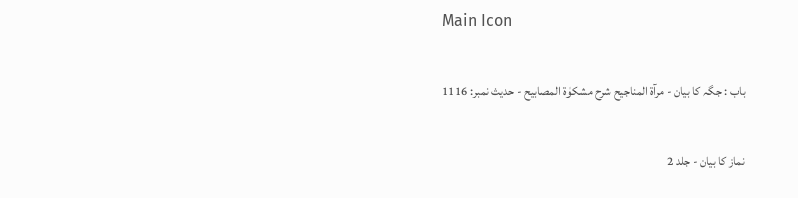Main Icon

باب : جگہ کا بیان - مرآۃ المناجیح شرح مشکوٰۃ المصابیح - حدیث نمبر: 1116

نماز کا بیان - جلد 2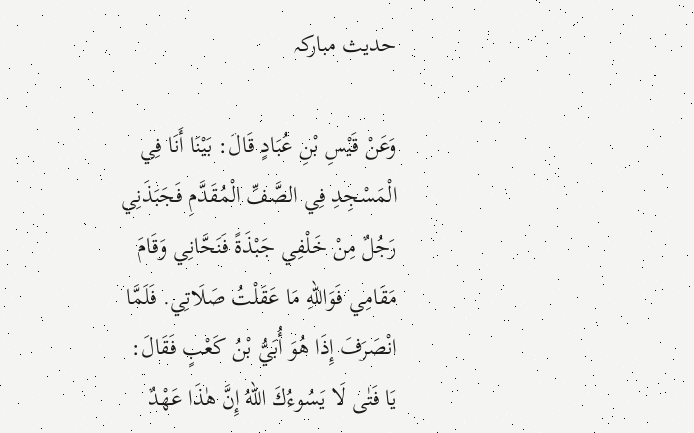حدیث مبارکہ

وَعَنْ قَيْسِ بْنِ عُبَادٍ قَالَ: بَيْنَا أَنَا فِي الْمَسْجِدِ فِي الصَّفِّ الْمُقَدَّمِ فَجَبَذَنِي رَجُلٌ مِنْ خَلْفِي جَبْذَةً فَنَحَّانِي وَقَامَ مَقَامِي فَوَاللهِ مَا عَقَلْتُ صَلَاتِي. فَلَمَّا انْصَرَفَ إِذَا هُوَ أُبَيُّ بْنُ كَعْبٍ فَقَالَ: يَا فَتٰى لَا يَسُوءُكَ اللهُ إِنَّ هٰذَا عَهْدٌ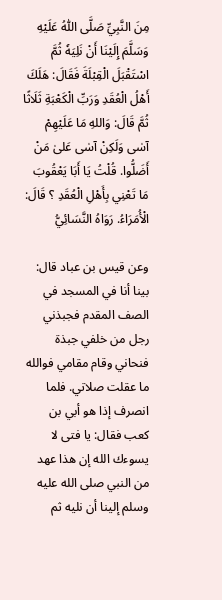مِنَ النَّبِيِّ صَلَّى اللّٰهُ عَلَيْهِ وَسَلَّمَ إِلَيْنَا أَنْ نَلِيَهٗ ثُمَّ اسْتَقْبَلَ الْقِبْلَةَ فَقَالَ: هَلَكَ أَهْلُ الْعُقَدِ وَرَبِّ الْكَعْبَةِ ثَلَاثًا ثُمَّ قَالَ: وَاللهِ مَا عَلَيْهِمْ آسٰى وَلَكِنْ آسٰى عَلیٰ مَنْ أَضَلُّوا. قُلْتُ يَا أَبَا يَعْقُوبَ مَا تَعْنِي بِأَهْلِ الْعُقَدِ ؟ قَالَ: الْأُمَرَاءُ. رَوَاهُ النَّسَائِيُّ

وعن قيس بن عباد قال: بينا أنا في المسجد في الصف المقدم فجبذني رجل من خلفي جبذة فنحاني وقام مقامي فوالله ما عقلت صلاتي. فلما انصرف إذا هو أبي بن كعب فقال: يا فتى لا يسوءك الله إن هذا عهد من النبي صلى الله عليه وسلم إلينا أن نليه ثم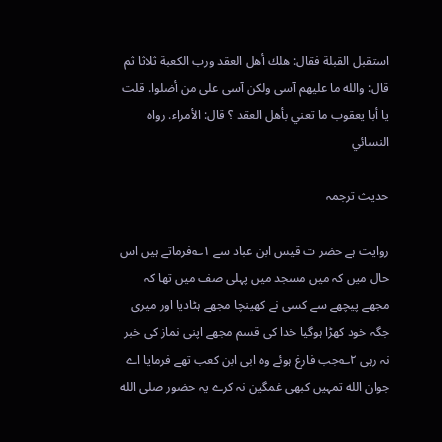استقبل القبلة فقال: هلك أهل العقد ورب الكعبة ثلاثا ثم قال: والله ما عليهم آسى ولكن آسى علی من أضلوا. قلت يا أبا يعقوب ما تعني بأهل العقد ؟ قال: الأمراء. رواه النسائي

حدیث ترجمہ

روایت ہے حضر ت قیس ابن عباد سے ۱؎فرماتے ہیں اس حال میں کہ میں مسجد میں پہلی صف میں تھا کہ مجھے پیچھے سے کسی نے کھینچا مجھے ہٹادیا اور میری جگہ خود کھڑا ہوگیا خدا کی قسم مجھے اپنی نماز کی خبر نہ رہی ۲؎جب فارغ ہوئے وہ ابی ابن کعب تھے فرمایا اے جوان الله تمہیں کبھی غمگین نہ کرے یہ حضور صلی الله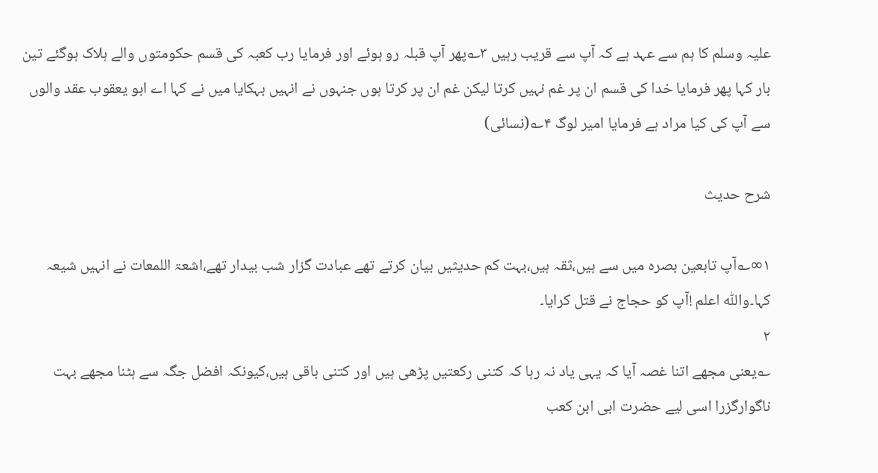علیہ وسلم کا ہم سے عہد ہے کہ آپ سے قریب رہیں ۳؎پھر آپ قبلہ رو ہوئے اور فرمایا رب کعبہ کی قسم حکومتوں والے ہلاک ہوگئے تین بار کہا پھر فرمایا خدا کی قسم ان پر غم نہیں کرتا لیکن غم ان پر کرتا ہوں جنہوں نے انہیں بہکایا میں نے کہا اے ابو یعقوب عقد والوں سے آپ کی کیا مراد ہے فرمایا امیر لوگ ۴؎(نسائی)

شرح حدیث

۱∞؎آپ تابعین بصرہ میں سے ہیں،ثقہ ہیں،بہت کم حدیثیں بیان کرتے تھے عبادت گزار شب بیدار تھے،اشعۃ اللمعات نے انہیں شیعہ کہا۔واللّٰہ اعلم !آپ کو حجاج نے قتل کرایا۔
۲
؎یعنی مجھے اتنا غصہ آیا کہ یہی یاد نہ رہا کہ کتنی رکعتیں پڑھی ہیں اور کتنی باقی ہیں،کیونکہ افضل جگہ سے ہٹنا مجھے بہت ناگوارگزرا اسی لیے حضرت ابی ابن کعب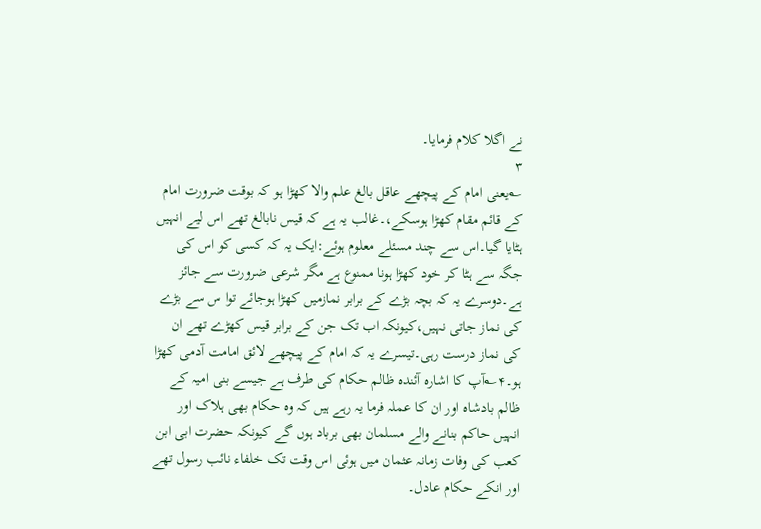نے اگلا کلام فرمایا۔
۳
؎یعنی امام کے پیچھے عاقل بالغ علم والا کھڑا ہو کہ بوقت ضرورت امام کے قائم مقام کھڑا ہوسکے،۔غالب یہ ہے کہ قیس نابالغ تھے اس لیے انہیں ہٹایا گیا۔اس سے چند مسئلے معلوم ہوئے:ایک یہ کہ کسی کو اس کی جگہ سے ہٹا کر خود کھڑا ہونا ممنوع ہے مگر شرعی ضرورت سے جائز ہے۔دوسرے یہ کہ بچہ بڑے کے برابر نمازمیں کھڑا ہوجائے توا س سے بڑے کی نماز جاتی نہیں،کیونکہ اب تک جن کے برابر قیس کھڑے تھے ان کی نماز درست رہی۔تیسرے یہ کہ امام کے پیچھے لائق امامت آدمی کھڑا ہو۔۴؎آپ کا اشارہ آئندہ ظالم حکام کی طرف ہے جیسے بنی امیہ کے ظالم بادشاہ اور ان کا عملہ فرما یہ رہے ہیں کہ وہ حکام بھی ہلاک اور انہیں حاکم بنانے والے مسلمان بھی برباد ہوں گے کیونکہ حضرت ابی ابن کعب کی وفات زمانہ عثمان میں ہوئی اس وقت تک خلفاء نائب رسول تھے اور انکے حکام عادل۔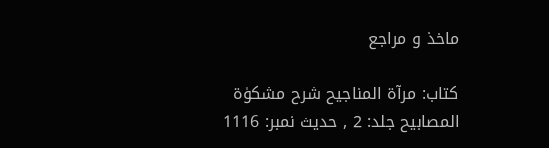ماخذ و مراجع

کتاب: مرآۃ المناجیح شرح مشکوٰۃ المصابیح جلد: 2 , حدیث نمبر: 1116